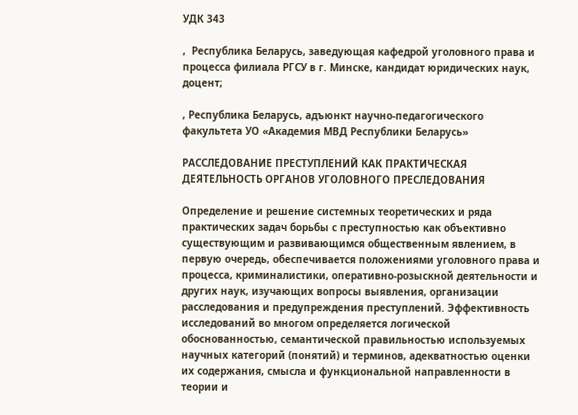УДК 343

,  Республика Беларусь, заведующая кафедрой уголовного права и процесса филиала РГСУ в г. Минске, кандидат юридических наук, доцент;

, Республика Беларусь, адъюнкт научно-педагогического факультета УО «Академия МВД Республики Беларусь»

РАССЛЕДОВАНИЕ ПРЕСТУПЛЕНИЙ КАК ПРАКТИЧЕСКАЯ ДЕЯТЕЛЬНОСТЬ ОРГАНОВ УГОЛОВНОГО ПРЕСЛЕДОВАНИЯ

Определение и решение системных теоретических и ряда практических задач борьбы с преступностью как объективно существующим и развивающимся общественным явлением, в первую очередь, обеспечивается положениями уголовного права и процесса, криминалистики, оперативно-розыскной деятельности и других наук, изучающих вопросы выявления, организации расследования и предупреждения преступлений. Эффективность исследований во многом определяется логической обоснованностью, семантической правильностью используемых научных категорий (понятий) и терминов, адекватностью оценки их содержания, смысла и функциональной направленности в теории и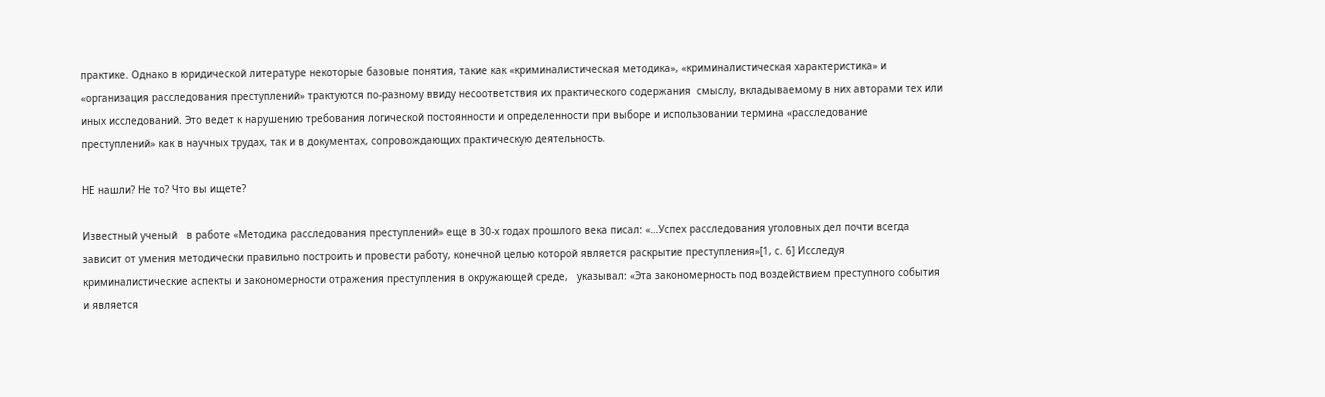практике. Однако в юридической литературе некоторые базовые понятия, такие как «криминалистическая методика», «криминалистическая характеристика» и «организация расследования преступлений» трактуются по-разному ввиду несоответствия их практического содержания  смыслу, вкладываемому в них авторами тех или иных исследований. Это ведет к нарушению требования логической постоянности и определенности при выборе и использовании термина «расследование преступлений» как в научных трудах, так и в документах, сопровождающих практическую деятельность.

НЕ нашли? Не то? Что вы ищете?

Известный ученый   в работе «Методика расследования преступлений» еще в 30-х годах прошлого века писал: «…Успех расследования уголовных дел почти всегда зависит от умения методически правильно построить и провести работу, конечной целью которой является раскрытие преступления»[1, с. 6] Исследуя криминалистические аспекты и закономерности отражения преступления в окружающей среде,   указывал: «Эта закономерность под воздействием преступного события и является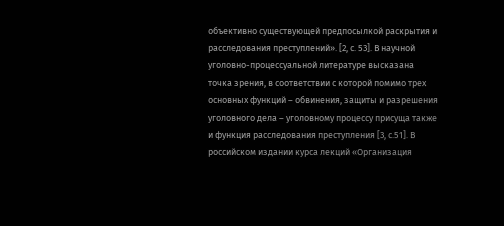объективно существующей предпосылкой раскрытия и расследования преступлений». [2, с. 53]. В научной уголовно-процессуальной литературе высказана точка зрения, в соответствии с которой помимо трех основных функций – обвинения, защиты и разрешения уголовного дела – уголовному процессу присуща также и функция расследования преступления [3, с.51]. В российском издании курса лекций «Организация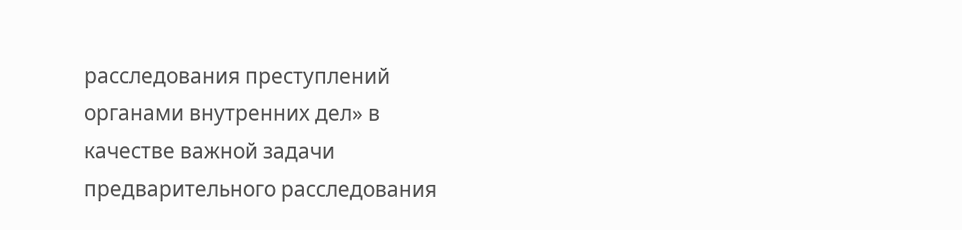расследования преступлений органами внутренних дел» в качестве важной задачи предварительного расследования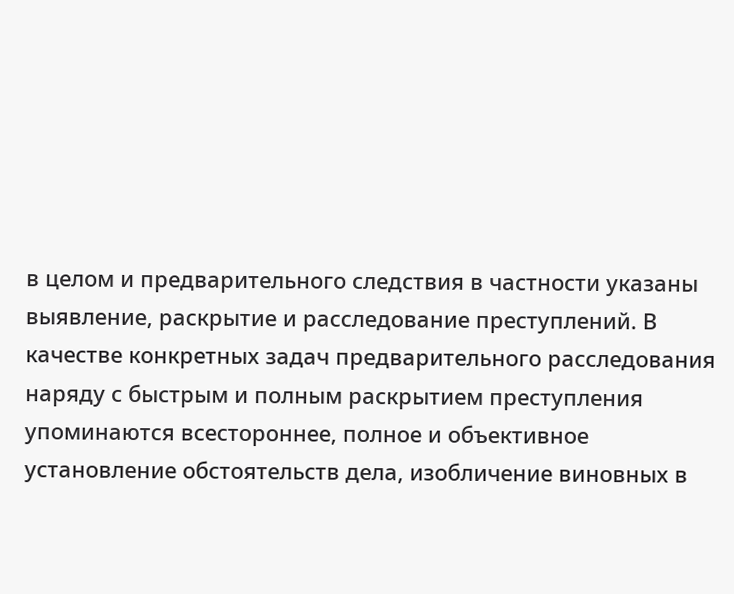в целом и предварительного следствия в частности указаны выявление, раскрытие и расследование преступлений. В качестве конкретных задач предварительного расследования наряду с быстрым и полным раскрытием преступления упоминаются всестороннее, полное и объективное установление обстоятельств дела, изобличение виновных в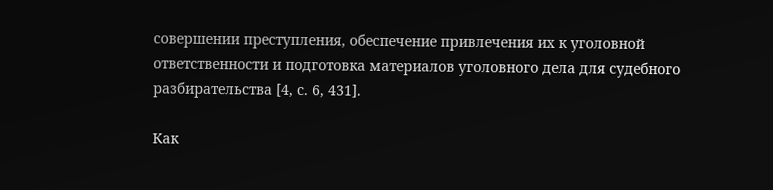совершении преступления, обеспечение привлечения их к уголовной ответственности и подготовка материалов уголовного дела для судебного разбирательства [4, с. 6, 431].

Как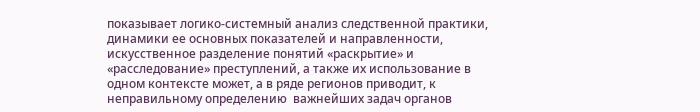показывает логико-системный анализ следственной практики, динамики ее основных показателей и направленности, искусственное разделение понятий «раскрытие» и «расследование» преступлений, а также их использование в одном контексте может, а в ряде регионов приводит, к неправильному определению  важнейших задач органов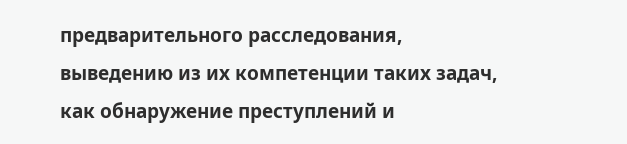предварительного расследования, выведению из их компетенции таких задач, как обнаружение преступлений и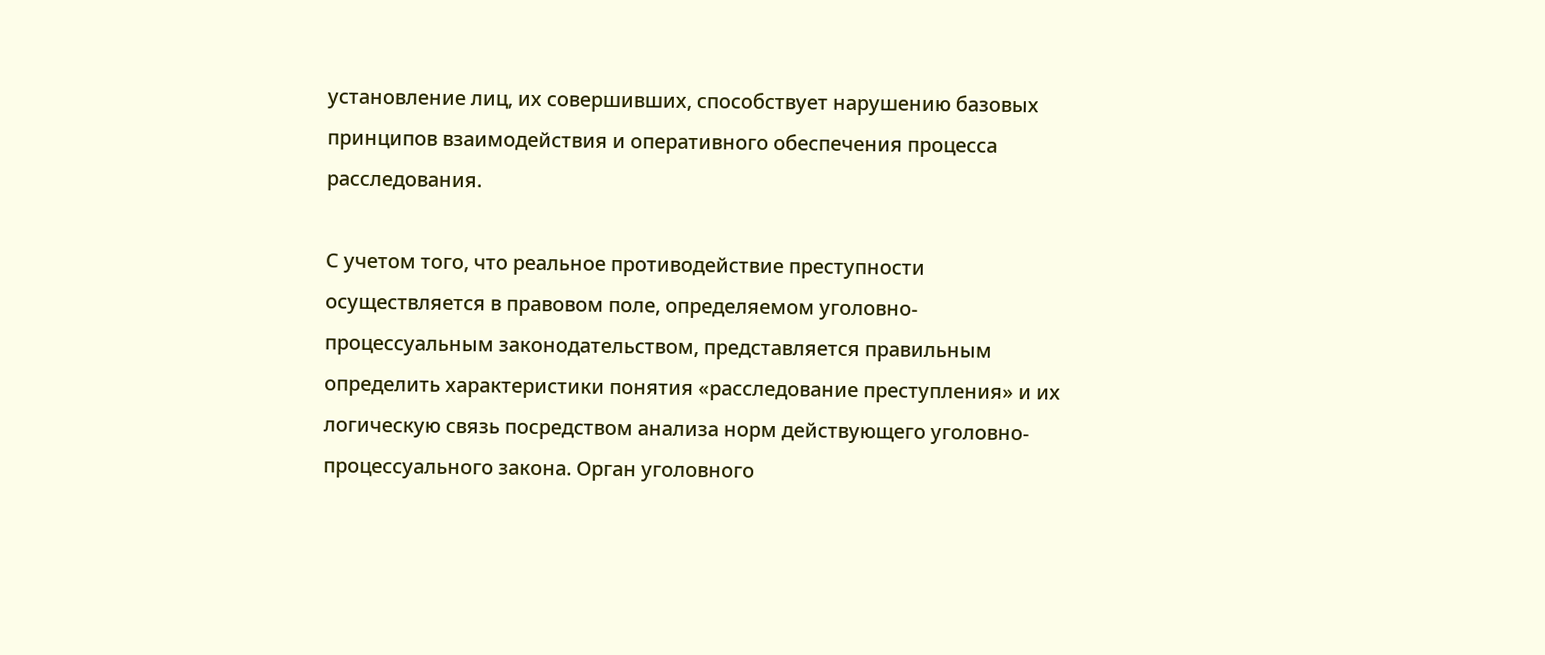установление лиц, их совершивших, способствует нарушению базовых принципов взаимодействия и оперативного обеспечения процесса расследования.

С учетом того, что реальное противодействие преступности осуществляется в правовом поле, определяемом уголовно-процессуальным законодательством, представляется правильным определить характеристики понятия «расследование преступления» и их логическую связь посредством анализа норм действующего уголовно-процессуального закона. Орган уголовного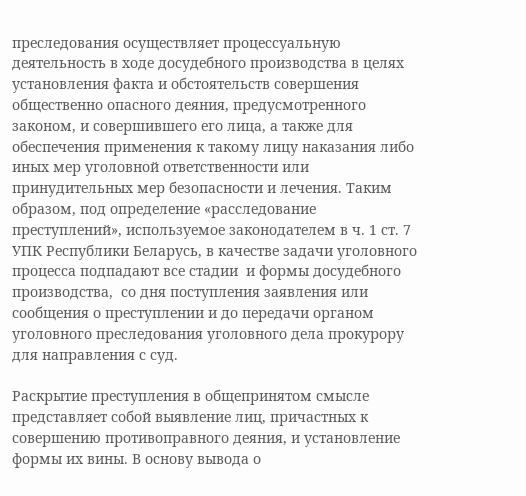преследования осуществляет процессуальную деятельность в ходе досудебного производства в целях установления факта и обстоятельств совершения общественно опасного деяния, предусмотренного законом, и совершившего его лица, а также для обеспечения применения к такому лицу наказания либо иных мер уголовной ответственности или принудительных мер безопасности и лечения. Таким образом, под определение «расследование преступлений», используемое законодателем в ч. 1 ст. 7 УПК Республики Беларусь, в качестве задачи уголовного процесса подпадают все стадии  и формы досудебного производства,  со дня поступления заявления или сообщения о преступлении и до передачи органом уголовного преследования уголовного дела прокурору для направления с суд.

Раскрытие преступления в общепринятом смысле представляет собой выявление лиц, причастных к совершению противоправного деяния, и установление формы их вины. В основу вывода о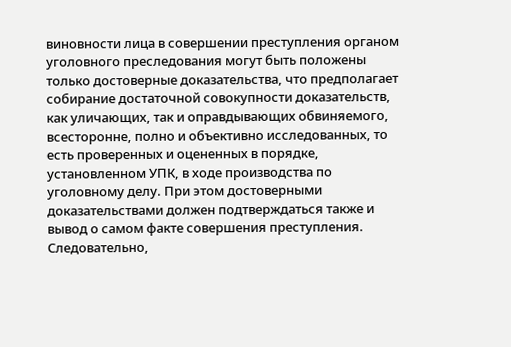виновности лица в совершении преступления органом уголовного преследования могут быть положены только достоверные доказательства, что предполагает собирание достаточной совокупности доказательств, как уличающих, так и оправдывающих обвиняемого, всесторонне, полно и объективно исследованных, то есть проверенных и оцененных в порядке, установленном УПК, в ходе производства по уголовному делу. При этом достоверными доказательствами должен подтверждаться также и вывод о самом факте совершения преступления. Следовательно,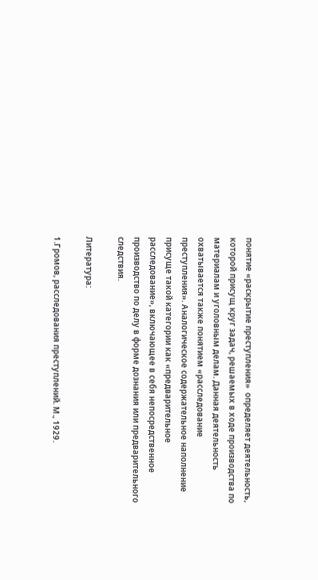понятие «раскрытие преступления»  определяет деятельность, которой присущ круг задач, решаемых в ходе производства по материалам и уголовным делам. Данная деятельность охватывается также понятием «расследование преступления». Аналогическое содержательное наполнение присуще такой категории как «предварительное расследование», включающее в себя непосредственное производство по делу в форме дознания или предварительного следствия.

Литература:

1.Громов, расследования преступлений. М., 1929.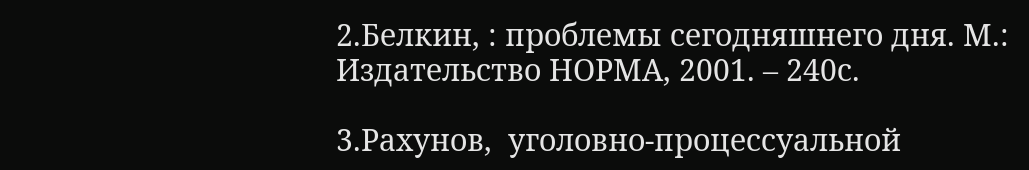2.Белкин, : проблемы сегодняшнего дня. М.: Издательство НОРМА, 2001. – 240с.

3.Рахунов,  уголовно-процессуальной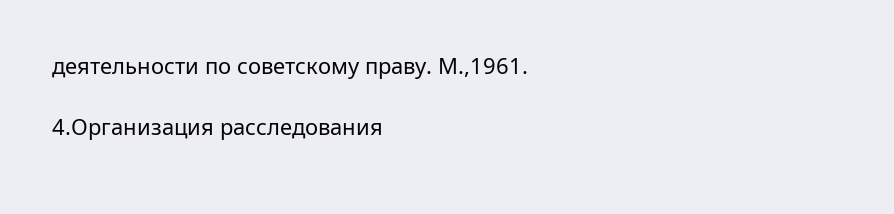деятельности по советскому праву. М.,1961.

4.Организация расследования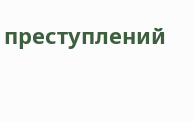преступлений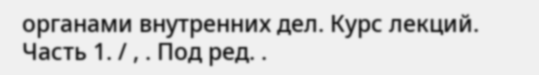органами внутренних дел. Курс лекций. Часть 1. / , . Под ред. .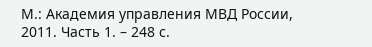М.: Академия управления МВД России, 2011. Часть 1. – 248 с.